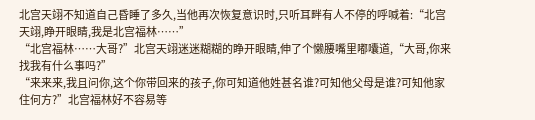北宫天翊不知道自己昏睡了多久,当他再次恢复意识时,只听耳畔有人不停的呼喊着:“北宫天翊,睁开眼睛,我是北宫福林……”
“北宫福林……大哥?”北宫天翊迷迷糊糊的睁开眼睛,伸了个懒腰嘴里嘟囔道,“大哥,你来找我有什么事吗?”
“来来来,我且问你,这个你带回来的孩子,你可知道他姓甚名谁?可知他父母是谁?可知他家住何方?”北宫福林好不容易等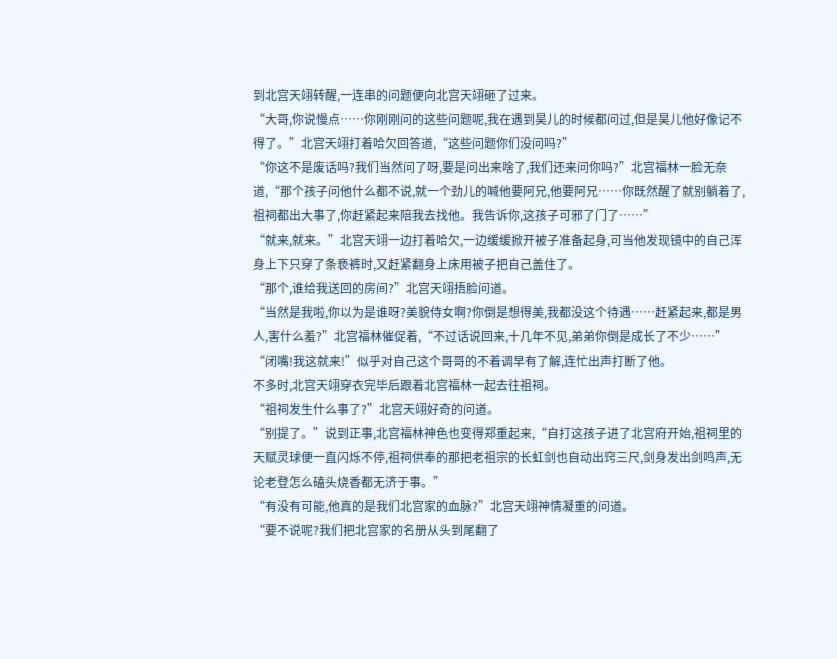到北宫天翊转醒,一连串的问题便向北宫天翊砸了过来。
“大哥,你说慢点……你刚刚问的这些问题呢,我在遇到昊儿的时候都问过,但是昊儿他好像记不得了。”北宫天翊打着哈欠回答道,“这些问题你们没问吗?”
“你这不是废话吗?我们当然问了呀,要是问出来啥了,我们还来问你吗?”北宫福林一脸无奈道,“那个孩子问他什么都不说,就一个劲儿的喊他要阿兄,他要阿兄……你既然醒了就别躺着了,祖祠都出大事了,你赶紧起来陪我去找他。我告诉你,这孩子可邪了门了……”
“就来,就来。”北宫天翊一边打着哈欠,一边缓缓掀开被子准备起身,可当他发现镜中的自己浑身上下只穿了条亵裤时,又赶紧翻身上床用被子把自己盖住了。
“那个,谁给我送回的房间?”北宫天翊捂脸问道。
“当然是我啦,你以为是谁呀?美貌侍女啊?你倒是想得美,我都没这个待遇……赶紧起来,都是男人,害什么羞?”北宫福林催促着,“不过话说回来,十几年不见,弟弟你倒是成长了不少……”
“闭嘴!我这就来!”似乎对自己这个哥哥的不着调早有了解,连忙出声打断了他。
不多时,北宫天翊穿衣完毕后跟着北宫福林一起去往祖祠。
“祖祠发生什么事了?”北宫天翊好奇的问道。
“别提了。”说到正事,北宫福林神色也变得郑重起来,“自打这孩子进了北宫府开始,祖祠里的天赋灵球便一直闪烁不停,祖祠供奉的那把老祖宗的长虹剑也自动出窍三尺,剑身发出剑鸣声,无论老登怎么磕头烧香都无济于事。”
“有没有可能,他真的是我们北宫家的血脉?”北宫天翊神情凝重的问道。
“要不说呢?我们把北宫家的名册从头到尾翻了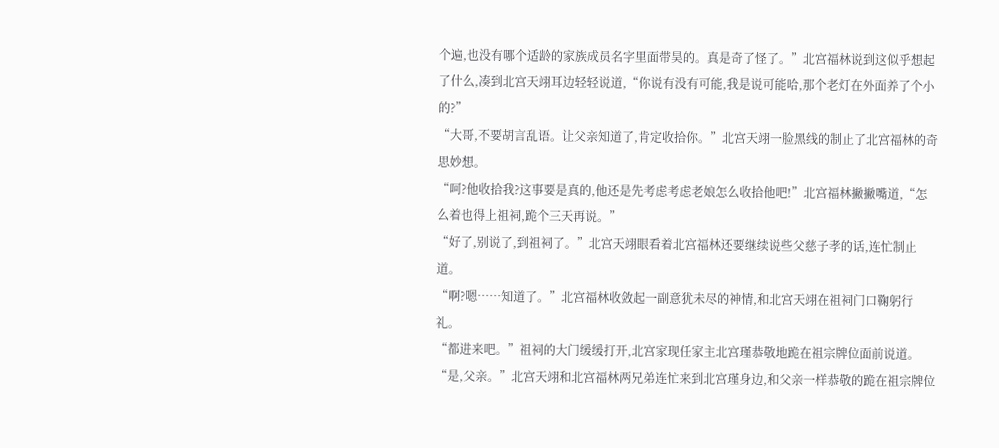个遍,也没有哪个适龄的家族成员名字里面带昊的。真是奇了怪了。”北宫福林说到这似乎想起了什么,凑到北宫天翊耳边轻轻说道,“你说有没有可能,我是说可能哈,那个老灯在外面养了个小的?”
“大哥,不要胡言乱语。让父亲知道了,肯定收拾你。”北宫天翊一脸黑线的制止了北宫福林的奇思妙想。
“呵?他收拾我?这事要是真的,他还是先考虑考虑老娘怎么收拾他吧!”北宫福林撇撇嘴道,“怎么着也得上祖祠,跪个三天再说。”
“好了,别说了,到祖祠了。”北宫天翊眼看着北宫福林还要继续说些父慈子孝的话,连忙制止道。
“啊?嗯……知道了。”北宫福林收敛起一副意犹未尽的神情,和北宫天翊在祖祠门口鞠躬行礼。
“都进来吧。”祖祠的大门缓缓打开,北宫家现任家主北宫瑾恭敬地跪在祖宗牌位面前说道。
“是,父亲。”北宫天翊和北宫福林两兄弟连忙来到北宫瑾身边,和父亲一样恭敬的跪在祖宗牌位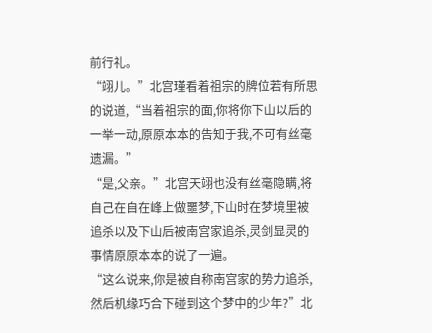前行礼。
“翊儿。”北宫瑾看着祖宗的牌位若有所思的说道,“当着祖宗的面,你将你下山以后的一举一动,原原本本的告知于我,不可有丝毫遗漏。”
“是,父亲。”北宫天翊也没有丝毫隐瞒,将自己在自在峰上做噩梦,下山时在梦境里被追杀以及下山后被南宫家追杀,灵剑显灵的事情原原本本的说了一遍。
“这么说来,你是被自称南宫家的势力追杀,然后机缘巧合下碰到这个梦中的少年?”北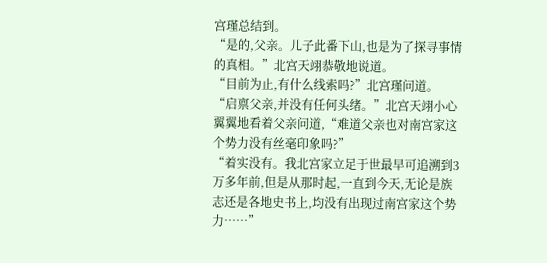宫瑾总结到。
“是的,父亲。儿子此番下山,也是为了探寻事情的真相。”北宫天翊恭敬地说道。
“目前为止,有什么线索吗?”北宫瑾问道。
“启禀父亲,并没有任何头绪。”北宫天翊小心翼翼地看着父亲问道,“难道父亲也对南宫家这个势力没有丝毫印象吗?”
“着实没有。我北宫家立足于世最早可追溯到3万多年前,但是从那时起,一直到今天,无论是族志还是各地史书上,均没有出现过南宫家这个势力……”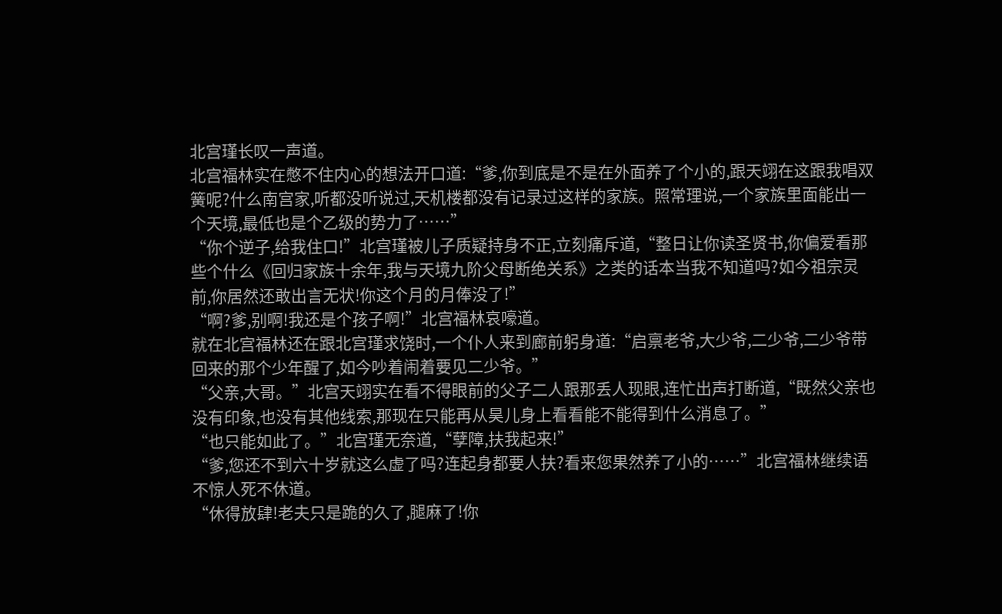北宫瑾长叹一声道。
北宫福林实在憋不住内心的想法开口道:“爹,你到底是不是在外面养了个小的,跟天翊在这跟我唱双簧呢?什么南宫家,听都没听说过,天机楼都没有记录过这样的家族。照常理说,一个家族里面能出一个天境,最低也是个乙级的势力了……”
“你个逆子,给我住口!”北宫瑾被儿子质疑持身不正,立刻痛斥道,“整日让你读圣贤书,你偏爱看那些个什么《回归家族十余年,我与天境九阶父母断绝关系》之类的话本当我不知道吗?如今祖宗灵前,你居然还敢出言无状!你这个月的月俸没了!”
“啊?爹,别啊!我还是个孩子啊!”北宫福林哀嚎道。
就在北宫福林还在跟北宫瑾求饶时,一个仆人来到廊前躬身道:“启禀老爷,大少爷,二少爷,二少爷带回来的那个少年醒了,如今吵着闹着要见二少爷。”
“父亲,大哥。”北宫天翊实在看不得眼前的父子二人跟那丢人现眼,连忙出声打断道,“既然父亲也没有印象,也没有其他线索,那现在只能再从昊儿身上看看能不能得到什么消息了。”
“也只能如此了。”北宫瑾无奈道,“孽障,扶我起来!”
“爹,您还不到六十岁就这么虚了吗?连起身都要人扶?看来您果然养了小的……”北宫福林继续语不惊人死不休道。
“休得放肆!老夫只是跪的久了,腿麻了!你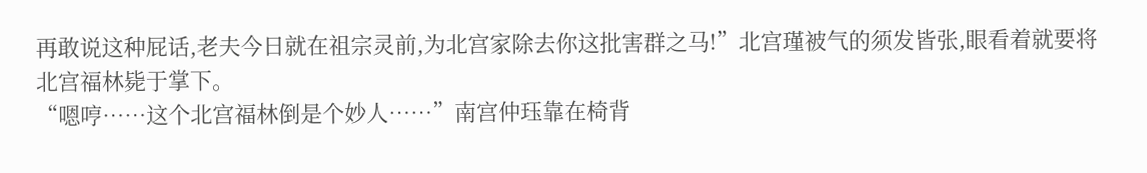再敢说这种屁话,老夫今日就在祖宗灵前,为北宫家除去你这批害群之马!”北宫瑾被气的须发皆张,眼看着就要将北宫福林毙于掌下。
“嗯哼……这个北宫福林倒是个妙人……”南宫仲珏靠在椅背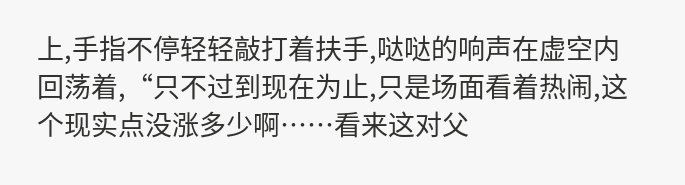上,手指不停轻轻敲打着扶手,哒哒的响声在虚空内回荡着,“只不过到现在为止,只是场面看着热闹,这个现实点没涨多少啊……看来这对父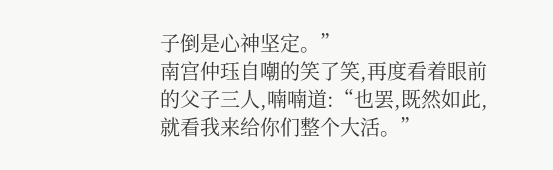子倒是心神坚定。”
南宫仲珏自嘲的笑了笑,再度看着眼前的父子三人,喃喃道:“也罢,既然如此,就看我来给你们整个大活。”